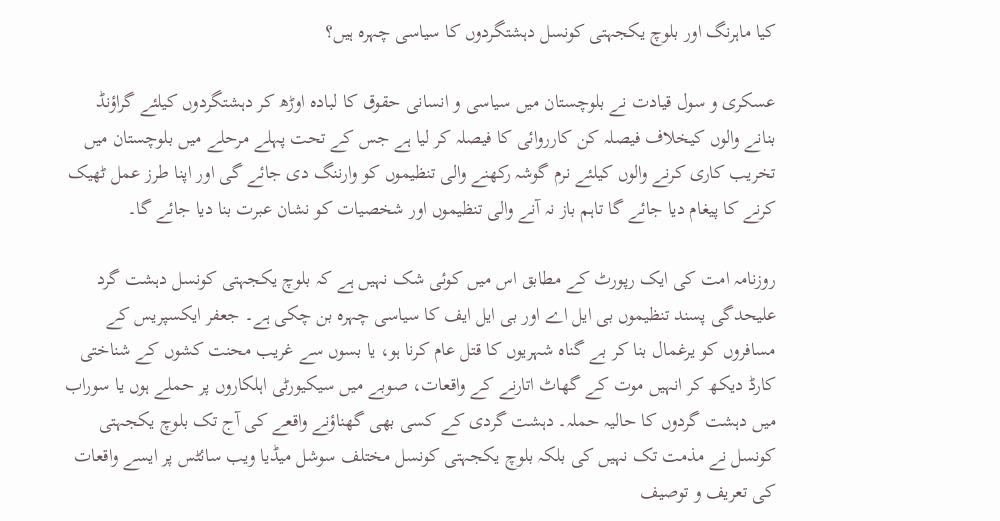کیا ماہرنگ اور بلوچ یکجہتی کونسل دہشتگردوں کا سیاسی چہرہ ہیں؟

عسکری و سول قیادت نے بلوچستان میں سیاسی و انسانی حقوق کا لبادہ اوڑھ کر دہشتگردوں کیلئے گراؤنڈ بنانے والوں کیخلاف فیصلہ کن کارروائی کا فیصلہ کر لیا ہے جس کے تحت پہلے مرحلے میں بلوچستان میں تخریب کاری کرنے والوں کیلئے نرم گوشہ رکھنے والی تنظیموں کو وارننگ دی جائے گی اور اپنا طرز عمل ٹھیک کرنے کا پیغام دیا جائے گا تاہم باز نہ آنے والی تنظیموں اور شخصیات کو نشان عبرت بنا دیا جائے گا۔

روزنامہ امت کی ایک رپورٹ کے مطابق اس میں کوئی شک نہیں ہے کہ بلوچ یکجہتی کونسل دہشت گرد علیحدگی پسند تنظیموں بی ایل اے اور بی ایل ایف کا سیاسی چہرہ بن چکی ہے۔ جعفر ایکسپریس کے مسافروں کو یرغمال بنا کر بے گناہ شہریوں کا قتل عام کرنا ہو، یا بسوں سے غریب محنت کشوں کے شناختی کارڈ دیکھ کر انہیں موت کے گھاٹ اتارنے کے واقعات، صوبے میں سیکیورٹی اہلکاروں پر حملے ہوں یا سوراب میں دہشت گردوں کا حالیہ حملہ۔ دہشت گردی کے کسی بھی گھناؤنے واقعے کی آج تک بلوچ یکجہتی کونسل نے مذمت تک نہیں کی بلکہ بلوچ یکجہتی کونسل مختلف سوشل میڈیا ویب سائٹس پر ایسے واقعات کی تعریف و توصیف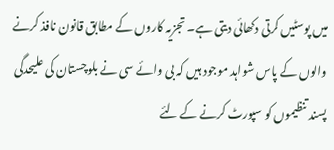میں پوسٹیں کرتی دکھائی دیتی ہے۔ تجزیہ کاروں کے مطابق قانون نافذ کرنے والوں کے پاس شواہد موجود ہیں کہ بی وائے سی نے بلوچستان کی علیحدگی پسند تنظیموں کو سپورٹ کرنے کے لئے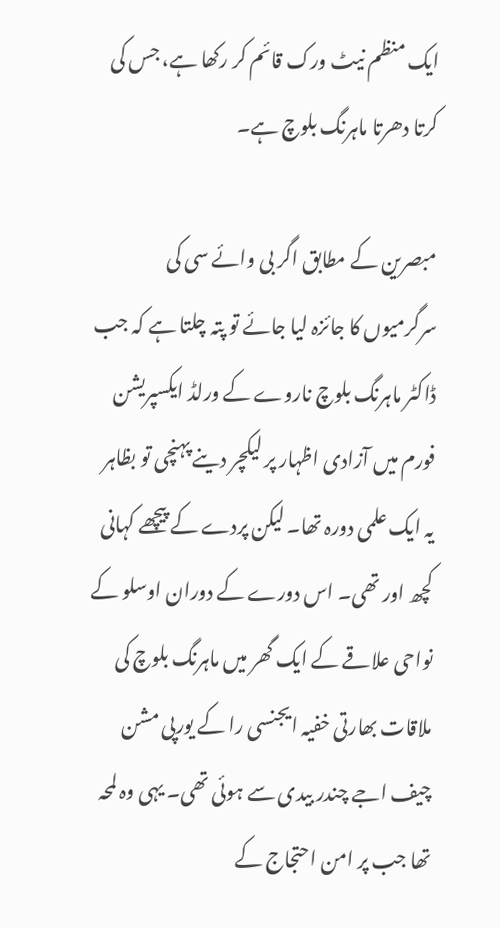ایک منظم نیٹ ورک قائم کر رکھا ہے، جس کی کرتا دھرتا ماہرنگ بلوچ ہے۔

مبصرین کے مطابق اگر بی وائے سی کی سرگرمیوں کا جائزہ لیا جائے تو پتہ چلتا ہے کہ جب ڈاکٹر ماہرنگ بلوچ ناروے کے ورلڈ ایکسپریشن فورم میں آزادی اظہار پر لیکچر دینے پہنچی تو بظاہر یہ ایک علمی دورہ تھا۔ لیکن پردے کے پیچھے کہانی کچھ اور تھی۔ اس دورے کے دوران اوسلو کے نواحی علاقے کے ایک گھر میں ماہرنگ بلوچ کی ملاقات بھارتی خفیہ ایجنسی را کے یورپی مشن چیف اجے چندر بیدی سے ہوئی تھی۔ یہی وہ لمحہ تھا جب پر امن احتجاج کے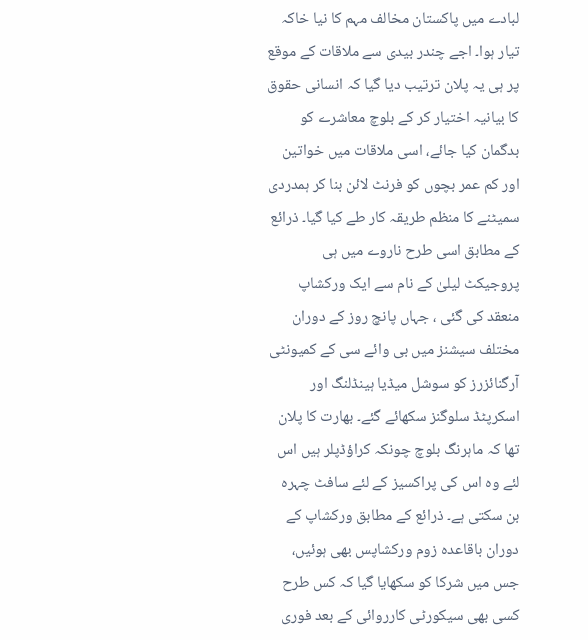لبادے میں پاکستان مخالف مہم کا نیا خاکہ تیار ہوا۔ اجے چندر بیدی سے ملاقات کے موقع پر ہی یہ پلان ترتیب دیا گیا کہ انسانی حقوق کا بیانیہ اختیار کر کے بلوچ معاشرے کو بدگمان کیا جائے، اسی ملاقات میں خواتین اور کم عمر بچوں کو فرنٹ لائن بنا کر ہمدردی سمیٹنے کا منظم طریقہ کار طے کیا گیا۔ ذرائع کے مطابق اسی طرح ناروے میں ہی پروجیکٹ لیلیٰ کے نام سے ایک ورکشاپ منعقد کی گئی ، جہاں پانچ روز کے دوران مختلف سیشنز میں بی وائے سی کے کمیونٹی آرگنائزرز کو سوشل میڈیا ہینڈلنگ اور اسکرپٹڈ سلوگنز سکھائے گئے۔ بھارت کا پلان تھا کہ ماہرنگ بلوچ چونکہ کراؤڈپلر ہیں اس لئے وہ اس کی پراکسیز کے لئے سافٹ چہرہ بن سکتی ہے۔ ذرائع کے مطابق ورکشاپ کے دوران باقاعدہ زوم ورکشاپس بھی ہوئیں، جس میں شرکا کو سکھایا گیا کہ کس طرح کسی بھی سیکورٹی کارروائی کے بعد فوری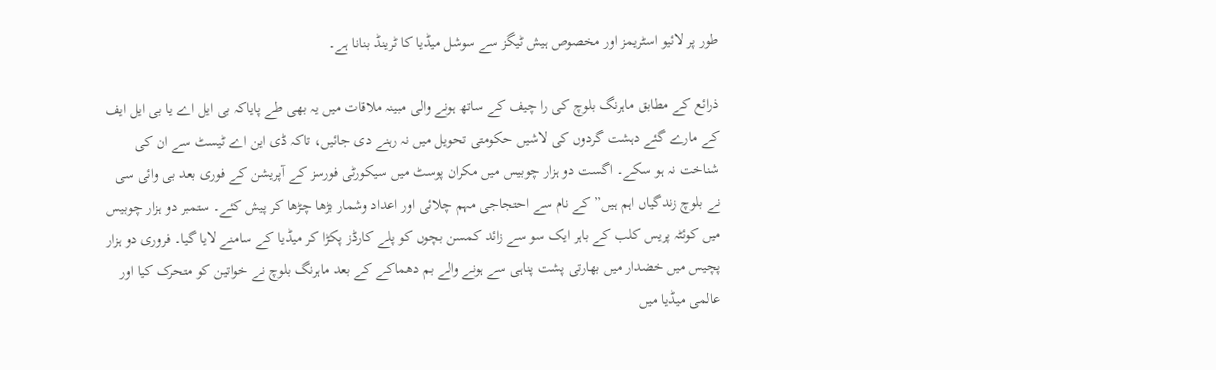طور پر لائیو اسٹریمز اور مخصوص ہیش ٹیگز سے سوشل میڈیا کا ٹرینڈ بنانا ہے۔

ذرائع کے مطابق ماہرنگ بلوچ کی را چیف کے ساتھ ہونے والی مبینہ ملاقات میں یہ بھی طے پایاکہ بی ایل اے یا بی ایل ایف کے مارے گئے دہشت گردوں کی لاشیں حکومتی تحویل میں نہ رہنے دی جائیں، تاکہ ڈی این اے ٹیسٹ سے ان کی شناخت نہ ہو سکے۔ اگست دو ہزار چوبیس میں مکران پوسٹ میں سیکورٹی فورسز کے آپریشن کے فوری بعد بی وائی سی نے بلوچ زندگیاں اہم ہیں” کے نام سے احتجاجی مہم چلائی اور اعداد وشمار بڑھا چڑھا کر پیش کئے۔ ستمبر دو ہزار چوبیس میں کوئٹہ پریس کلب کے باہر ایک سو سے زائد کمسن بچوں کو پلے کارڈز پکڑا کر میڈیا کے سامنے لایا گیا۔ فروری دو ہزار پچیس میں خضدار میں بھارتی پشت پناہی سے ہونے والے بم دھماکے کے بعد ماہرنگ بلوچ نے خواتین کو متحرک کیا اور عالمی میڈیا میں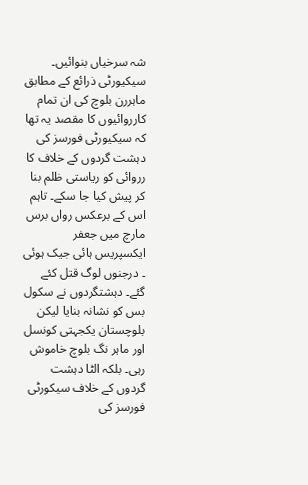شہ سرخیاں بنوائیں۔ سیکیورٹی ذرائع کے مطابق ماہررن بلوچ کی ان تمام کارروائیوں کا مقصد یہ تھا کہ سیکیورٹی فورسز کی دہشت گردوں کے خلاف کا رروائی کو ریاستی ظلم بنا کر پیش کیا جا سکے۔ تاہم اس کے برعکس رواں برس مارچ میں جعفر ایکسپریس ہائی جیک ہوئی ۔ درجنوں لوگ قتل کئے گئے۔ دہشتگردوں نے سکول بس کو نشانہ بنایا لیکن بلوچستان یکجہتی کونسل اور ماہر نگ بلوچ خاموش رہی۔ بلکہ الٹا دہشت گردوں کے خلاف سیکورٹی فورسز کی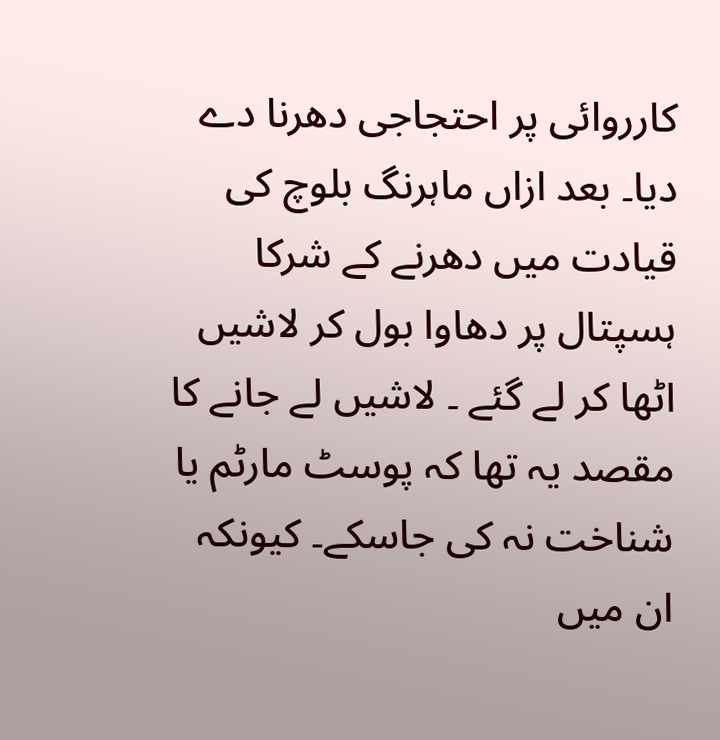کارروائی پر احتجاجی دھرنا دے دیا۔ بعد ازاں ماہرنگ بلوچ کی قیادت میں دھرنے کے شرکا ہسپتال پر دھاوا بول کر لاشیں اٹھا کر لے گئے ۔ لاشیں لے جانے کا مقصد یہ تھا کہ پوسٹ مارٹم یا شناخت نہ کی جاسکے۔ کیونکہ ان میں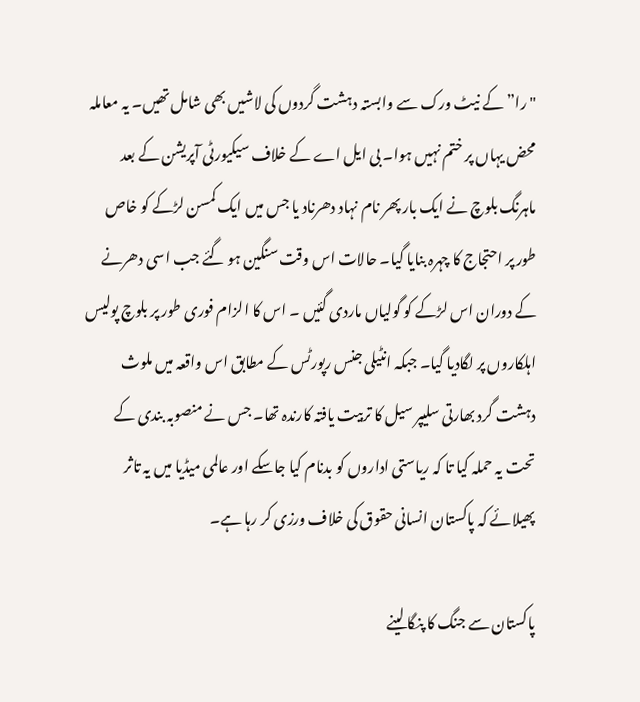"را” کے نیٹ ورک سے وابستہ دہشت گردوں کی لاشیں بھی شامل تھیں۔ یہ معاملہ محض یہاں پر ختم نہیں ہوا۔ بی ایل اے کے خلاف سیکیورٹی آپریشن کے بعد ماہرنگ بلوچ نے ایک بار پھر نام نہاد دھرناد یا جس میں ایک کمسن لڑکے کو خاص طور پر احتجاج کا چہرہ بنایا گیا۔ حالات اس وقت سنگین ہو گئے جب اسی دھرنے کے دوران اس لڑکے کو گولیاں ماردی گئیں ۔ اس کا الزام فوری طور پر بلوچ پولیس اہلکاروں پر لگادیا گیا۔ جبکہ انٹیلی جنس رپورٹس کے مطابق اس واقعہ میں ملوث دہشت گرد بھارتی سلیپر سیل کا تربیت یافتہ کارندہ تھا۔ جس نے منصوبہ بندی کے تحت یہ حملہ کیا تا کہ ریاستی اداروں کو بدنام کیا جاسکے اور عالمی میڈیا میں یہ تاثر پھیلائے کہ پاکستان انسانی حقوق کی خلاف ورزی کر رہا ہے۔

پاکستان سے جنگ کا پنگا لینے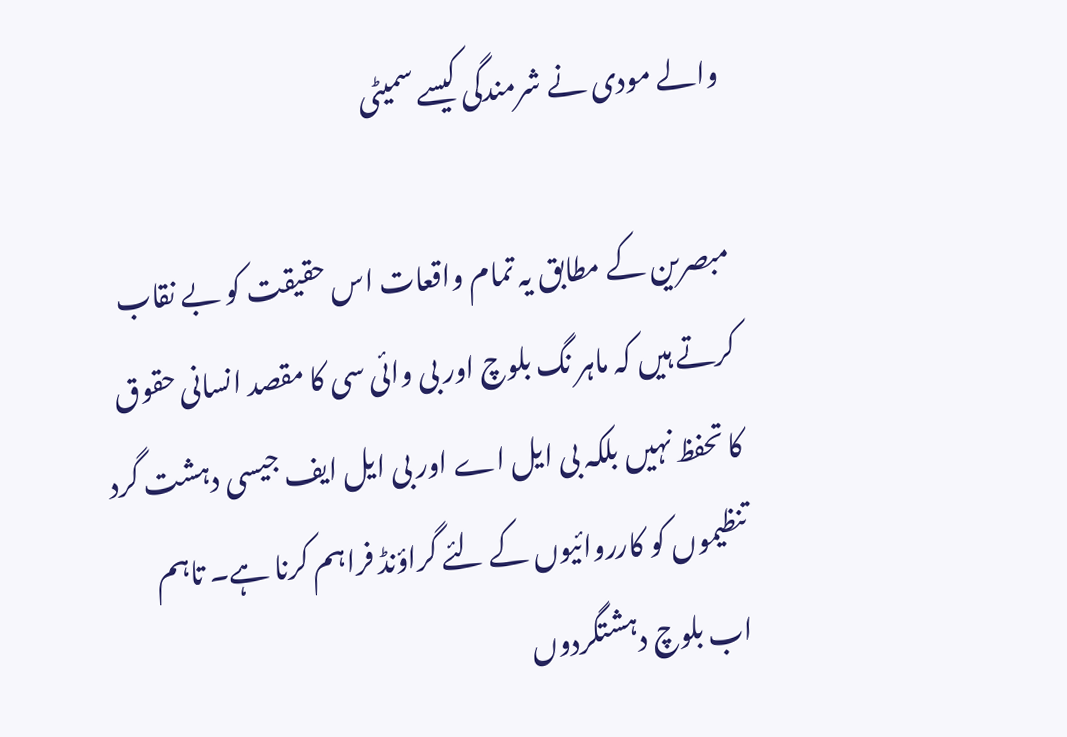والے مودی نے شرمندگی کیسے سمیٹی

مبصرین کے مطابق یہ تمام واقعات اس حقیقت کو بے نقاب کرتے ہیں کہ ماہر نگ بلوچ اور بی وائی سی کا مقصد انسانی حقوق کا تحفظ نہیں بلکہ بی ایل اے اور بی ایل ایف جیسی دہشت گرد تنظیموں کو کارروائیوں کے لئے گراؤنڈ فراہم کرنا ہے۔ تاہم اب بلوچ دہشتگردوں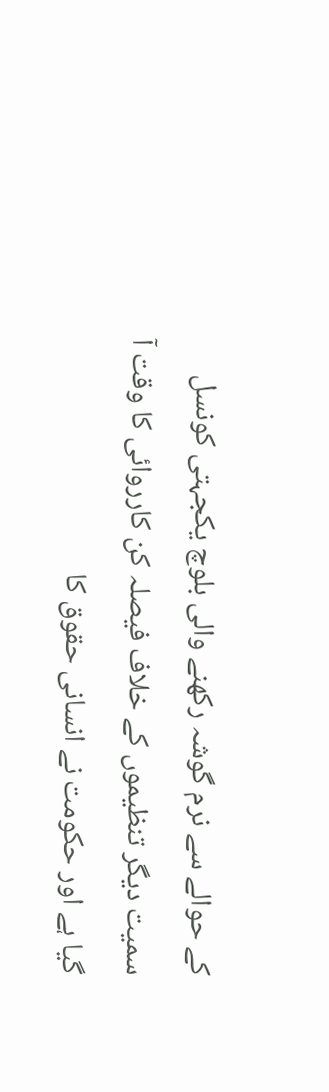کے حوالے سے نرم گوشہ رکھنے والی بلوچ یکجہتی کونسل سمیت دیگر تنظیموں کے خلاف فیصلہ کن کارروائی کا وقت آ گیا ہے اور حکومت نے انسانی حقوق کا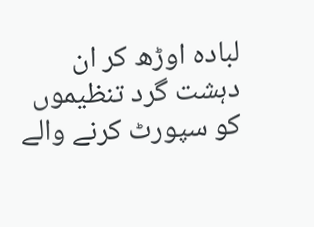لبادہ اوڑھ کر ان دہشت گرد تنظیموں کو سپورٹ کرنے والے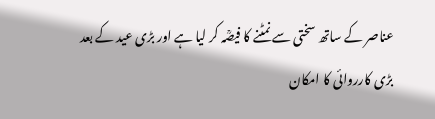عناصر کے ساتھ سختی سے نمٹنے کا فیصؒہ کر لیا ہے اور بڑی عید کے بعد بڑی کارروائی کا امکان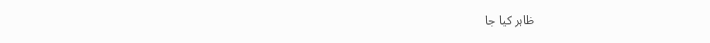ظاہر کیا جا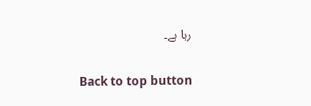رہا ہے۔

Back to top button